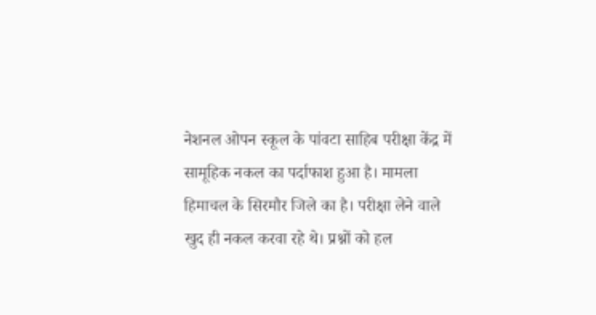नेशनल ओपन स्कूल के पांवटा साहिब परीक्षा केंद्र में सामूहिक नकल का पर्दाफाश हुआ है। मामला हिमाचल के सिरमौर जिले का है। परीक्षा लेने वाले खुद ही नकल करवा रहे थे। प्रश्नों को हल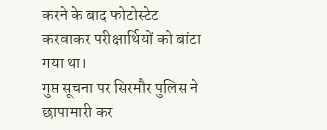करने के बाद फोटोस्टेट करवाकर परीक्षार्थियों को बांटा गया था।
गुप्त सूचना पर सिरमौर पुलिस ने छापामारी कर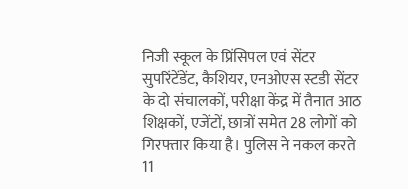निजी स्कूल के प्रिंसिपल एवं सेंटर सुपरिंटेंडेंट, कैशियर, एनओएस स्टडी सेंटर के दो संचालकों, परीक्षा केंद्र में तैनात आठ शिक्षकों, एजेंटों, छात्रों समेत 28 लोगों को गिरफ्तार किया है। पुलिस ने नकल करते 11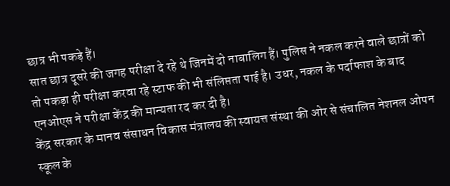छात्र भी पकड़े हैं।
सात छात्र दूसरे की जगह परीक्षा दे रहे थे जिनमें दो नाबालिग हैं। पुलिस ने नकल करने वाले छात्रों को तो पकड़ा ही परीक्षा करवा रहे स्टाफ की भी संलिप्तता पाई है। उधर, नकल के पर्दाफाश के बाद एनओएस ने परीक्षा केंद्र की मान्यता रद कर दी है।
केंद्र सरकार के मानव संसाधन विकास मंत्रालय की स्वायत्त संस्था की ओर से संचालित नेशनल ओपन स्कूल के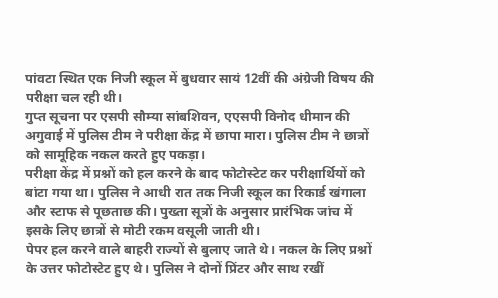पांवटा स्थित एक निजी स्कूल में बुधवार सायं 12वीं की अंग्रेजी विषय की परीक्षा चल रही थी।
गुप्त सूचना पर एसपी सौम्या सांबशिवन, एएसपी विनोद धीमान की अगुवाई में पुलिस टीम ने परीक्षा केंद्र में छापा मारा। पुलिस टीम ने छात्रों को सामूहिक नकल करते हुए पकड़ा।
परीक्षा केंद्र में प्रश्नों को हल करने के बाद फोटोस्टेट कर परीक्षार्थियों को बांटा गया था। पुलिस ने आधी रात तक निजी स्कूल का रिकार्ड खंगाला और स्टाफ से पूछताछ की। पुख्ता सूत्रों के अनुसार प्रारंभिक जांच में इसके लिए छात्रों से मोटी रकम वसूली जाती थी।
पेपर हल करने वाले बाहरी राज्यों से बुलाए जाते थे। नकल के लिए प्रश्नों के उत्तर फोटोस्टेट हुए थे। पुलिस ने दोनों प्रिंटर और साथ रखीं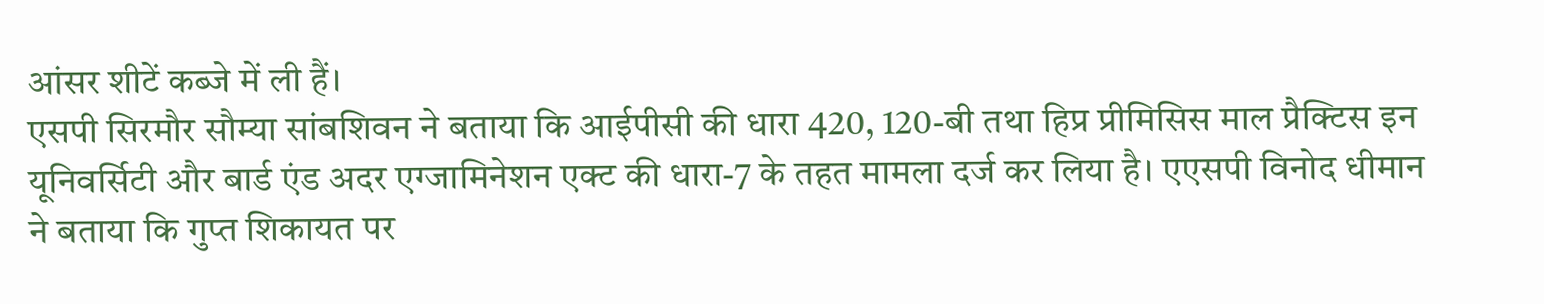आंसर शीटें कब्जे में ली हैं।
एसपी सिरमौर सौम्या सांबशिवन ने बताया कि आईपीसी की धारा 420, 120-बी तथा हिप्र प्रीमिसिस माल प्रैक्टिस इन यूनिवर्सिटी और बार्ड एंड अदर एग्जामिनेशन एक्ट की धारा-7 के तहत मामला दर्ज कर लिया है। एएसपी विनोद धीमान ने बताया कि गुप्त शिकायत पर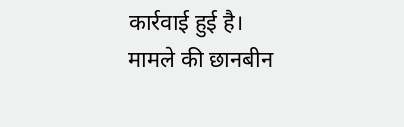कार्रवाई हुई है। मामले की छानबीन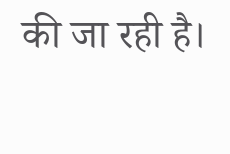की जा रही है।